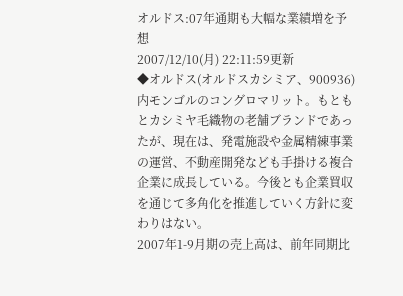オルドス:07年通期も大幅な業績増を予想
2007/12/10(月) 22:11:59更新
◆オルドス(オルドスカシミア、900936)
内モンゴルのコングロマリット。もともとカシミヤ毛織物の老舗ブランドであったが、現在は、発電施設や金属精練事業の運営、不動産開発なども手掛ける複合企業に成長している。今後とも企業買収を通じて多角化を推進していく方針に変わりはない。
2007年1-9月期の売上高は、前年同期比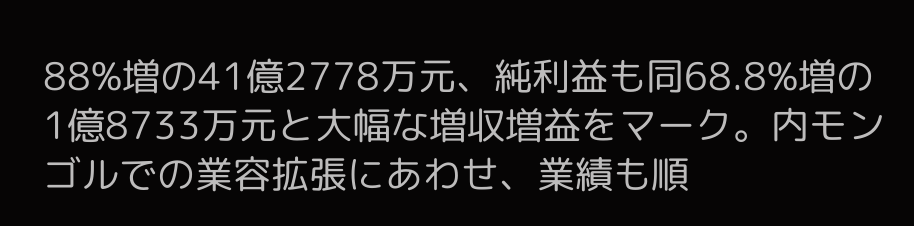88%増の41億2778万元、純利益も同68.8%増の1億8733万元と大幅な増収増益をマーク。内モンゴルでの業容拡張にあわせ、業績も順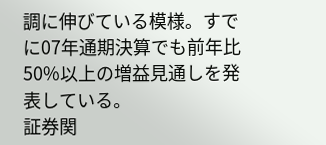調に伸びている模様。すでに07年通期決算でも前年比50%以上の増益見通しを発表している。
証券関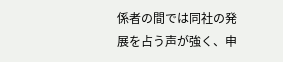係者の間では同社の発展を占う声が強く、申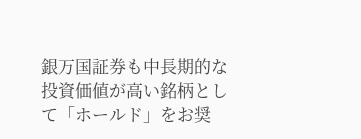銀万国証券も中長期的な投資価値が高い銘柄として「ホールド」をお奨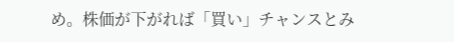め。株価が下がれば「買い」チャンスとみ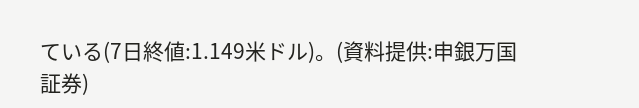ている(7日終値:1.149米ドル)。(資料提供:申銀万国証券)